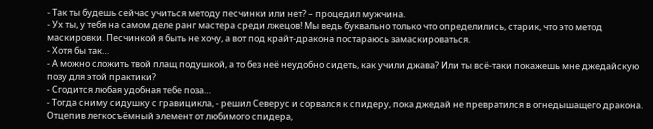- Так ты будешь сейчас учиться методу песчинки или нет? – процедил мужчина.
- Ух ты, у тебя на самом деле ранг мастера среди лжецов! Мы ведь буквально только что определились, старик, что это метод маскировки. Песчинкой я быть не хочу, а вот под крайт-дракона постараюсь замаскироваться.
- Хотя бы так…
- А можно сложить твой плащ подушкой, а то без неё неудобно сидеть, как учили джава? Или ты всё-таки покажешь мне джедайскую позу для этой практики?
- Сгодится любая удобная тебе поза…
- Тогда сниму сидушку с гравицикла, - решил Северус и сорвался к спидеру, пока джедай не превратился в огнедышащего дракона.
Отцепив легкосъёмный элемент от любимого спидера,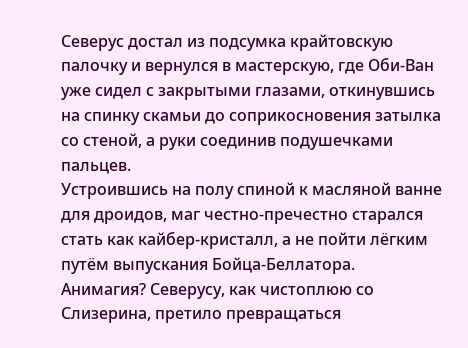Северус достал из подсумка крайтовскую палочку и вернулся в мастерскую, где Оби-Ван уже сидел с закрытыми глазами, откинувшись на спинку скамьи до соприкосновения затылка со стеной, а руки соединив подушечками пальцев.
Устроившись на полу спиной к масляной ванне для дроидов, маг честно-пречестно старался стать как кайбер-кристалл, а не пойти лёгким путём выпускания Бойца-Беллатора.
Анимагия? Северусу, как чистоплюю со Слизерина, претило превращаться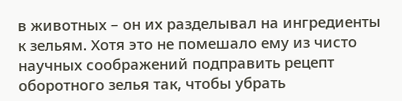в животных – он их разделывал на ингредиенты к зельям. Хотя это не помешало ему из чисто научных соображений подправить рецепт оборотного зелья так, чтобы убрать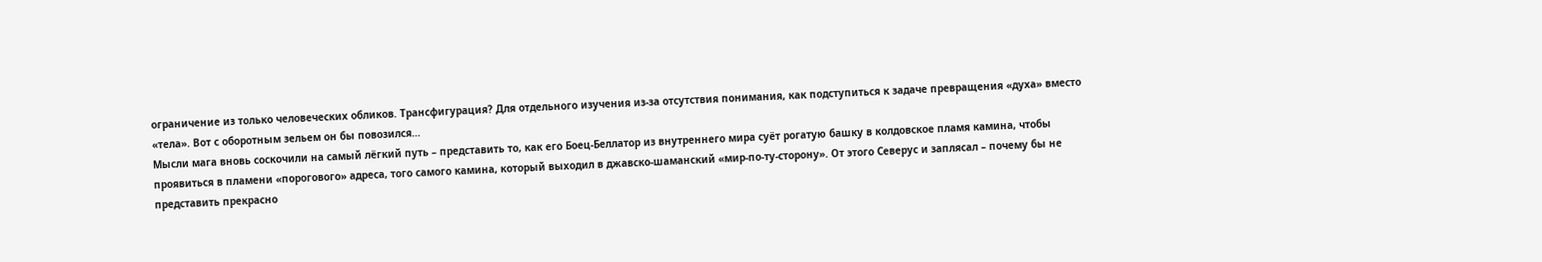ограничение из только человеческих обликов. Трансфигурация? Для отдельного изучения из-за отсутствия понимания, как подступиться к задаче превращения «духа» вместо «тела». Вот с оборотным зельем он бы повозился…
Мысли мага вновь соскочили на самый лёгкий путь – представить то, как его Боец-Беллатор из внутреннего мира суёт рогатую башку в колдовское пламя камина, чтобы проявиться в пламени «порогового» адреса, того самого камина, который выходил в джавско-шаманский «мир-по-ту-сторону». От этого Северус и заплясал – почему бы не представить прекрасно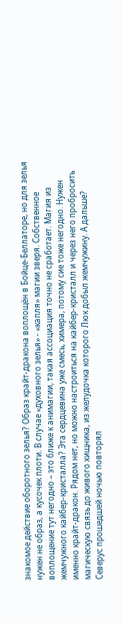знакомое действие оборотного зелья? Образ крайт-дракона воплощён в Бойце-Беллаторе, но для зелья нужен не образ, а кусочек плоти. В случае «духовного зелья» - «капля» магии зверя. Собственное воплощение тут негодно – это ближе к анимагии, такая ассоциация точно не сработает. Магия из жемчужного кайбер-кристалла? Эта сердцевина уже смесь, химера, потому сие тоже негодно. Нужен именно крайт-дракон. Рядом нет, но можно настроиться на кайбер-кристалл и через него пробросить магическую связь до живого хищника, из желудочка которого Люк добыл жемчужину. А дальше?
Северус прошедшей ночью повторял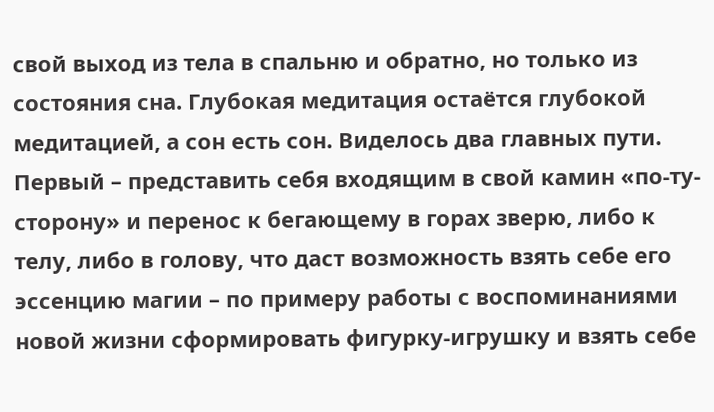свой выход из тела в спальню и обратно, но только из состояния сна. Глубокая медитация остаётся глубокой медитацией, а сон есть сон. Виделось два главных пути. Первый – представить себя входящим в свой камин «по-ту-сторону» и перенос к бегающему в горах зверю, либо к телу, либо в голову, что даст возможность взять себе его эссенцию магии – по примеру работы с воспоминаниями новой жизни сформировать фигурку-игрушку и взять себе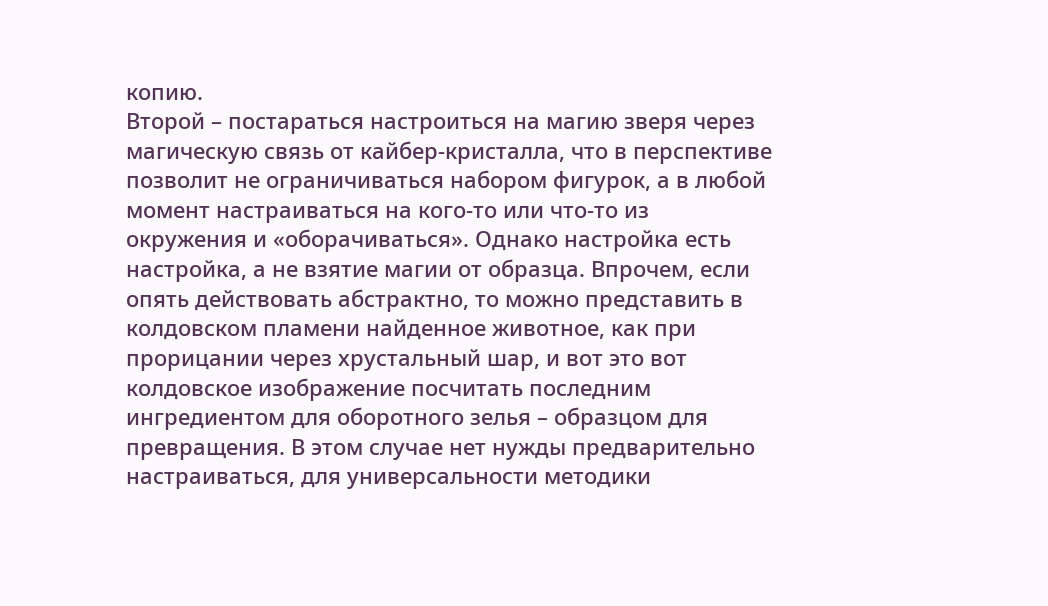копию.
Второй – постараться настроиться на магию зверя через магическую связь от кайбер-кристалла, что в перспективе позволит не ограничиваться набором фигурок, а в любой момент настраиваться на кого-то или что-то из окружения и «оборачиваться». Однако настройка есть настройка, а не взятие магии от образца. Впрочем, если опять действовать абстрактно, то можно представить в колдовском пламени найденное животное, как при прорицании через хрустальный шар, и вот это вот колдовское изображение посчитать последним ингредиентом для оборотного зелья – образцом для превращения. В этом случае нет нужды предварительно настраиваться, для универсальности методики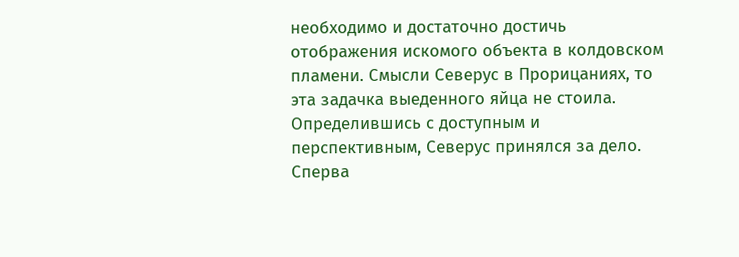необходимо и достаточно достичь отображения искомого объекта в колдовском пламени. Смысли Северус в Прорицаниях, то эта задачка выеденного яйца не стоила.
Определившись с доступным и перспективным, Северус принялся за дело. Сперва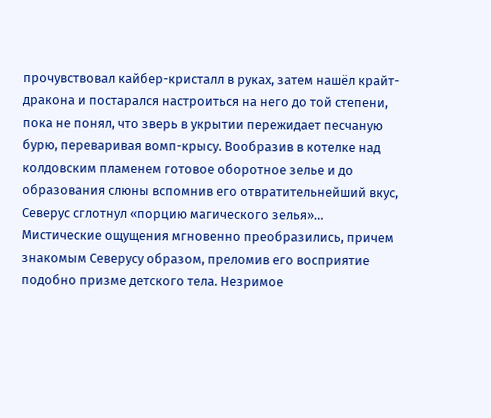прочувствовал кайбер-кристалл в руках, затем нашёл крайт-дракона и постарался настроиться на него до той степени, пока не понял, что зверь в укрытии пережидает песчаную бурю, переваривая вомп-крысу. Вообразив в котелке над колдовским пламенем готовое оборотное зелье и до образования слюны вспомнив его отвратительнейший вкус, Северус сглотнул «порцию магического зелья»…
Мистические ощущения мгновенно преобразились, причем знакомым Северусу образом, преломив его восприятие подобно призме детского тела. Незримое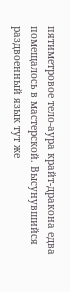пятиметровое тело-аура крайт-дракона едва помещалось в мастерской. Высунувшийся раздвоенный язык тут же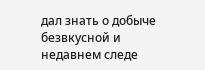дал знать о добыче безвкусной и недавнем следе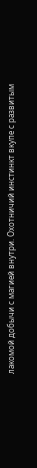лакомой добычи с магией внутри. Охотничий инстинкт вкупе с развитым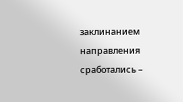заклинанием направления сработались –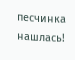песчинка нашлась!